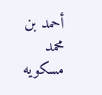أحمد بن محمد مسكويه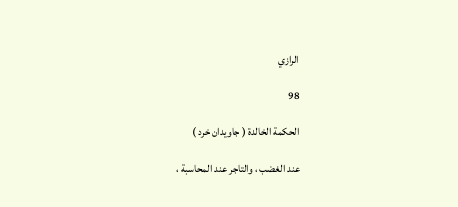الرازي

98

الحكمة الخالدة ( جاويدان خرد )

عند الغضب ، والتاجر عند المحاسبة ،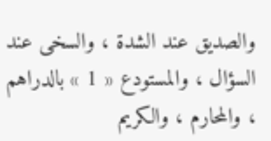والصديق عند الشدة ، والسخى عند السؤال ، والمستودع « 1 » بالدراهم ، والمحارم ، والكريم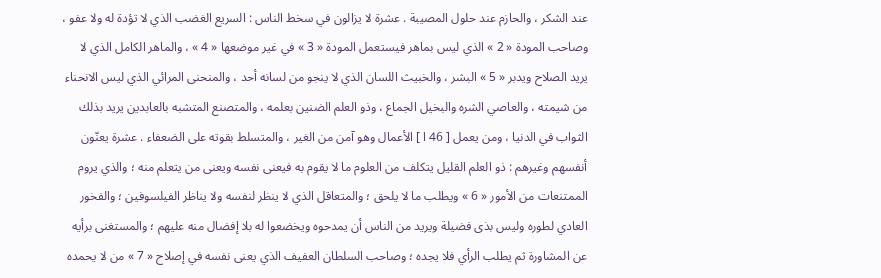عند الشكر ، والحازم عند حلول المصيبة . عشرة لا يزالون في سخط الناس : السريع الغضب الذي لا تؤدة له ولا عفو ، وصاحب المودة « 2 » الذي ليس بماهر فيستعمل المودة « 3 » في غير موضعها « 4 » ، والماهر الكامل الذي لا يريد الصلاح ويدبر « 5 » البشر ، والخبيث اللسان الذي لا ينجو من لسانه أحد ، والمنحنى المرائي الذي ليس الانحناء من شيمته ، والعاصي الشره والبخيل الجماع ، وذو العلم الضنين بعلمه ، والمتصنع المتشبه بالعابدين يريد بذلك الثواب في الدنيا ، ومن يعمل [ 46 ا ] الأعمال وهو آمن من الغير ، والمتسلط بقوته على الضعفاء . عشرة يعنّون أنفسهم وغيرهم : ذو العلم القليل يتكلف من العلوم ما لا يقوم به فيعنى نفسه ويعنى من يتعلم منه ؛ والذي يروم الممتنعات من الأمور « 6 » ويطلب ما لا يلحق ؛ والمتعاقل الذي لا ينظر لنفسه ولا يناظر الفيلسوفين ؛ والفخور العادي لطوره وليس بذى فضيلة ويريد من الناس أن يمدحوه ويخضعوا له بلا إفضال منه عليهم ؛ والمستغنى برأيه عن المشاورة ثم يطلب الرأي فلا يجده ؛ وصاحب السلطان العفيف الذي يعنى نفسه في إصلاح « 7 » من لا يحمده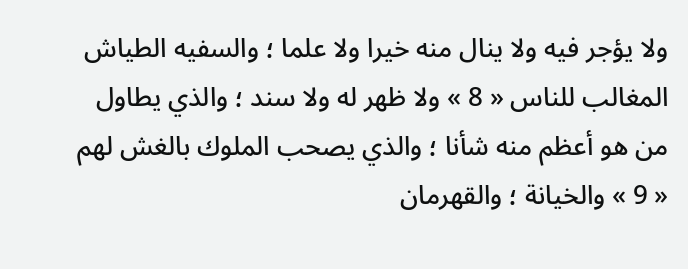ولا يؤجر فيه ولا ينال منه خيرا ولا علما ؛ والسفيه الطياش المغالب للناس « 8 » ولا ظهر له ولا سند ؛ والذي يطاول من هو أعظم منه شأنا ؛ والذي يصحب الملوك بالغش لهم « 9 » والخيانة ؛ والقهرمان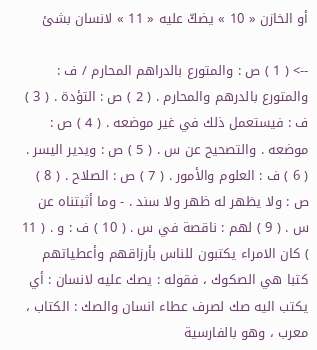أو الخازن « 10 » يضكّ عليه « 11 » لانسان بشئ

--> ( 1 ) ص : والمتورع بالدراهم المحارم / ف : والمتورع بالدرهم والمحارم . ( 2 ) ص : التؤدة . ( 3 ) ف : فيستعمل ذلك في غير موضعه . ( 4 ) ص : موضعه . والتصحيح عن س . ( 5 ) ص : ويدير اليسر . ( 6 ) ف : العلوم والأمور . ( 7 ) ص : الصلاح . ( 8 ) ص : ولا يظهر له ظهر ولا سند . - وما أثبتناه عن س . ( 9 ) لهم : ناقصة في س . ( 10 ) ف : و . ( 11 ) كان الامراء يكتبون للناس بأرزاقهم وأعطياتهم كتبا هي الصكوك ، فقوله : يصك عليه لانسان : أي يكتب اليه صك لصرف عطاء انسان والصك : الكتاب ، معرب ، وهو بالفارسية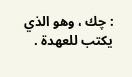: چك ، وهو الذي يكتب للعهدة .